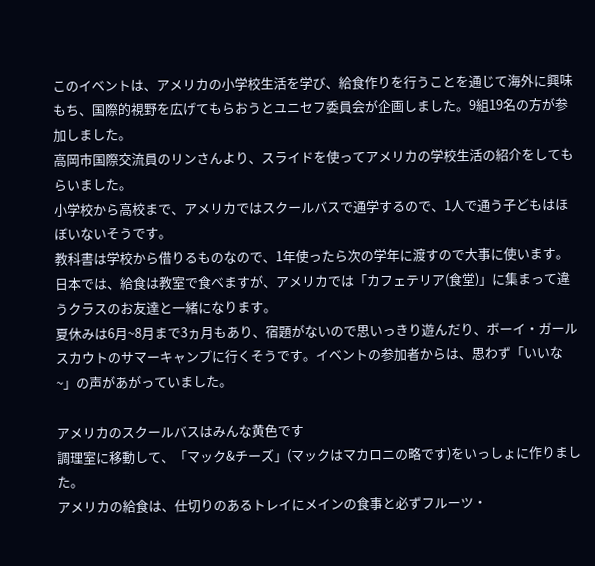このイベントは、アメリカの小学校生活を学び、給食作りを行うことを通じて海外に興味もち、国際的視野を広げてもらおうとユニセフ委員会が企画しました。9組19名の方が参加しました。
高岡市国際交流員のリンさんより、スライドを使ってアメリカの学校生活の紹介をしてもらいました。
小学校から高校まで、アメリカではスクールバスで通学するので、1人で通う子どもはほぼいないそうです。
教科書は学校から借りるものなので、1年使ったら次の学年に渡すので大事に使います。
日本では、給食は教室で食べますが、アメリカでは「カフェテリア(食堂)」に集まって違うクラスのお友達と一緒になります。
夏休みは6月~8月まで3ヵ月もあり、宿題がないので思いっきり遊んだり、ボーイ・ガールスカウトのサマーキャンプに行くそうです。イベントの参加者からは、思わず「いいな~」の声があがっていました。

アメリカのスクールバスはみんな黄色です
調理室に移動して、「マック&チーズ」(マックはマカロニの略です)をいっしょに作りました。
アメリカの給食は、仕切りのあるトレイにメインの食事と必ずフルーツ・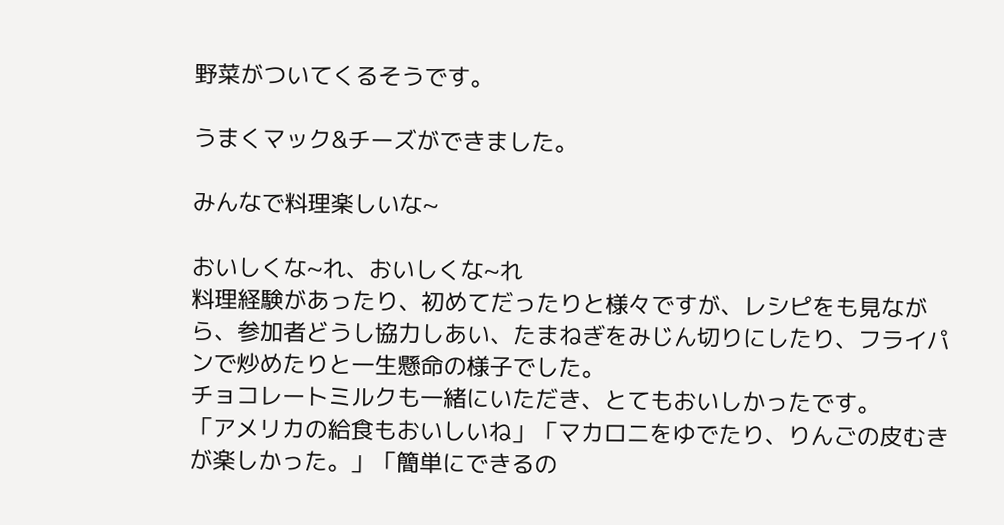野菜がついてくるそうです。

うまくマック&チーズができました。

みんなで料理楽しいな~

おいしくな~れ、おいしくな~れ
料理経験があったり、初めてだったりと様々ですが、レシピをも見ながら、参加者どうし協力しあい、たまねぎをみじん切りにしたり、フライパンで炒めたりと一生懸命の様子でした。
チョコレートミルクも一緒にいただき、とてもおいしかったです。
「アメリカの給食もおいしいね」「マカロニをゆでたり、りんごの皮むきが楽しかった。」「簡単にできるの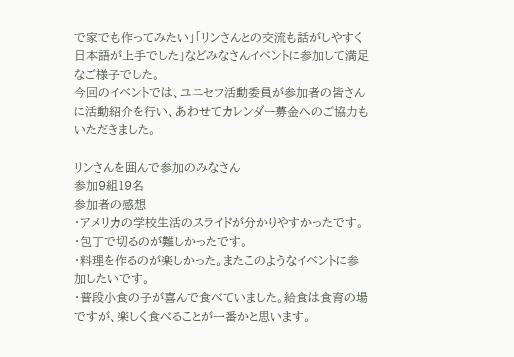で家でも作ってみたい」「リンさんとの交流も話がしやすく日本語が上手でした」などみなさんイベントに参加して満足なご様子でした。
今回のイベントでは、ユニセフ活動委員が参加者の皆さんに活動紹介を行い、あわせてカレンダー募金へのご協力もいただきました。

リンさんを囲んで参加のみなさん
参加9組19名
参加者の感想
・アメリカの学校生活のスライドが分かりやすかったです。
・包丁で切るのが難しかったです。
・料理を作るのが楽しかった。またこのようなイベントに参加したいです。
・普段小食の子が喜んで食べていました。給食は食育の場ですが、楽しく食べることが一番かと思います。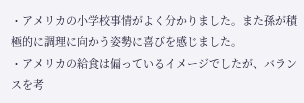・アメリカの小学校事情がよく分かりました。また孫が積極的に調理に向かう姿勢に喜びを感じました。
・アメリカの給食は偏っているイメージでしたが、バランスを考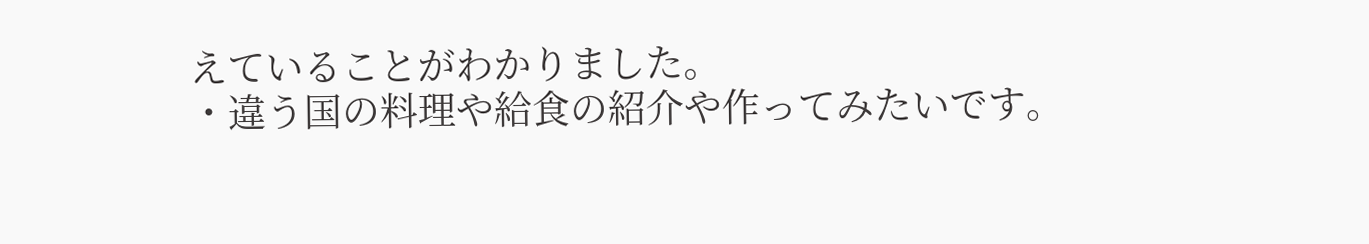えていることがわかりました。
・違う国の料理や給食の紹介や作ってみたいです。